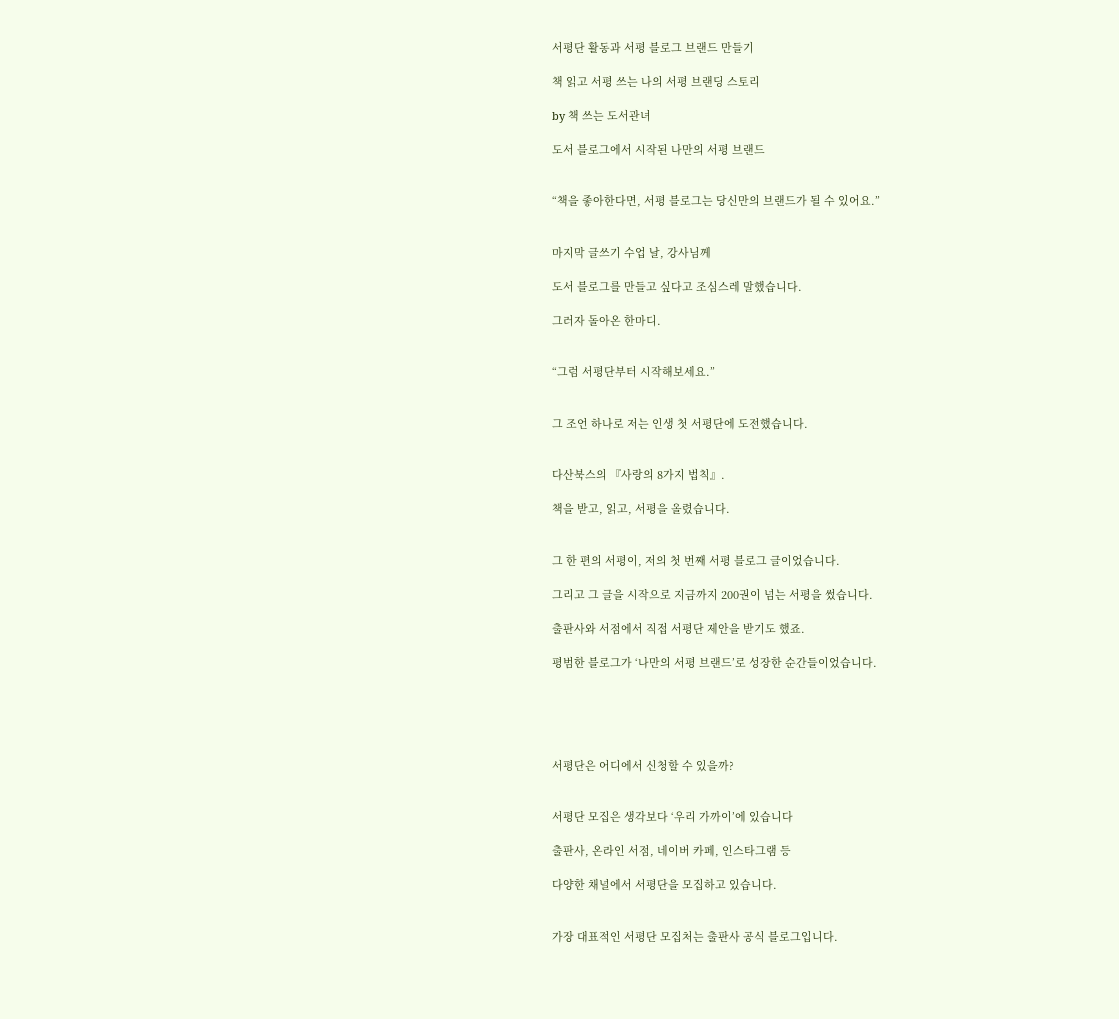서평단 활동과 서평 블로그 브랜드 만들기

책 읽고 서평 쓰는 나의 서평 브랜딩 스토리

by 책 쓰는 도서관녀

도서 블로그에서 시작된 나만의 서평 브랜드


“책을 좋아한다면, 서평 블로그는 당신만의 브랜드가 될 수 있어요.”


마지막 글쓰기 수업 날, 강사님께

도서 블로그를 만들고 싶다고 조심스레 말했습니다.

그러자 돌아온 한마디.


“그럼 서평단부터 시작해보세요.”


그 조언 하나로 저는 인생 첫 서평단에 도전했습니다.


다산북스의 『사랑의 8가지 법칙』.

책을 받고, 읽고, 서평을 올렸습니다.


그 한 편의 서평이, 저의 첫 번째 서평 블로그 글이었습니다.

그리고 그 글을 시작으로 지금까지 200권이 넘는 서평을 썼습니다.

출판사와 서점에서 직접 서평단 제안을 받기도 했죠.

평범한 블로그가 ‘나만의 서평 브랜드’로 성장한 순간들이었습니다.





서평단은 어디에서 신청할 수 있을까?


서평단 모집은 생각보다 ‘우리 가까이’에 있습니다

출판사, 온라인 서점, 네이버 카페, 인스타그램 등

다양한 채널에서 서평단을 모집하고 있습니다.


가장 대표적인 서평단 모집처는 출판사 공식 블로그입니다.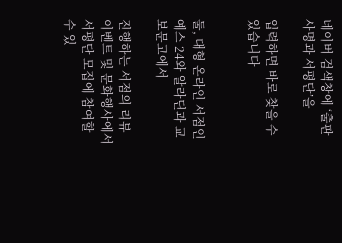네이버 검색창에 ‘출판사명과 서평단’을

입력하면 바로 찾을 수 있습니다


둘, 대형 온라인 서점인 예스 24와 알라딘과 교보문고에서

진행하는 서점의 리뷰 이벤트 및 문화행사에서 서평단 모집에 참여할 수 있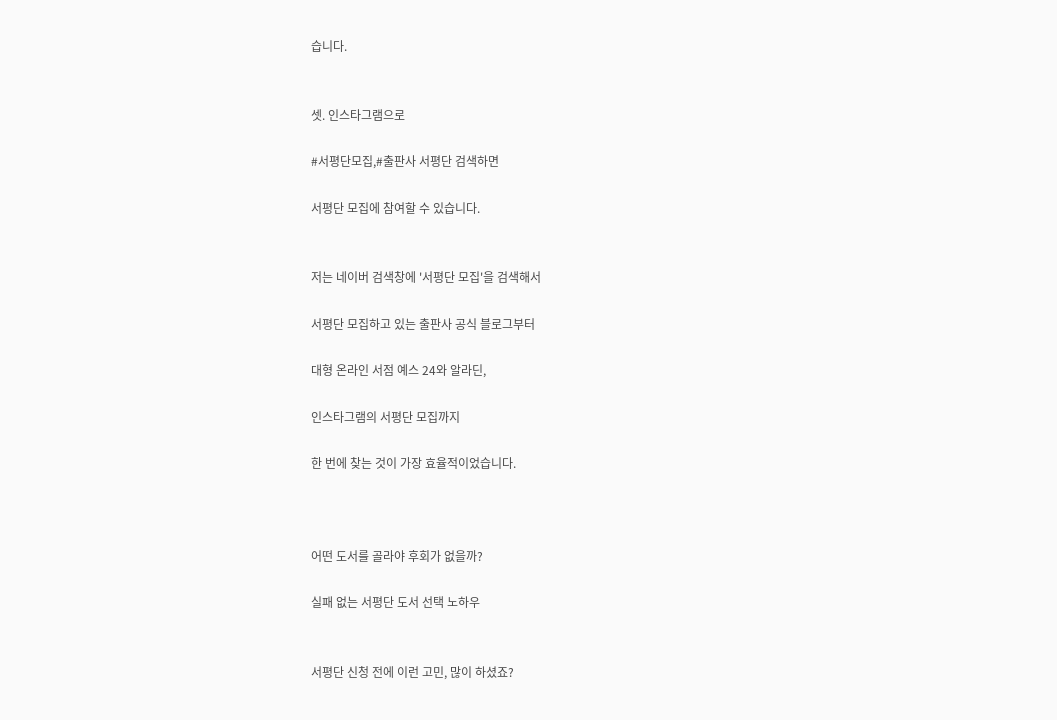습니다.


셋. 인스타그램으로

#서평단모집,#출판사 서평단 검색하면

서평단 모집에 참여할 수 있습니다.


저는 네이버 검색창에 '서평단 모집'을 검색해서

서평단 모집하고 있는 출판사 공식 블로그부터

대형 온라인 서점 예스 24와 알라딘,

인스타그램의 서평단 모집까지

한 번에 찾는 것이 가장 효율적이었습니다.



어떤 도서를 골라야 후회가 없을까?

실패 없는 서평단 도서 선택 노하우


서평단 신청 전에 이런 고민, 많이 하셨죠?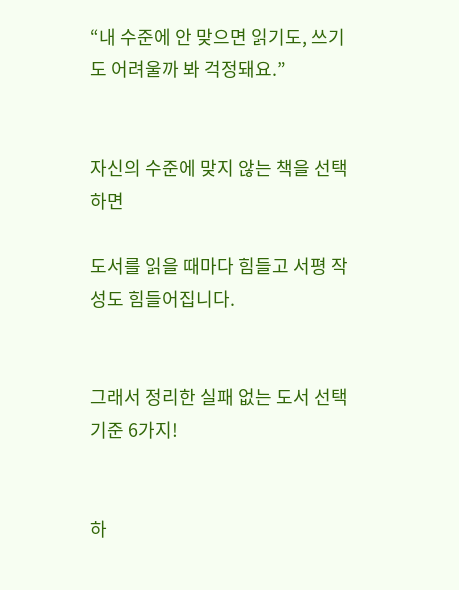“내 수준에 안 맞으면 읽기도, 쓰기도 어려울까 봐 걱정돼요.”


자신의 수준에 맞지 않는 책을 선택하면

도서를 읽을 때마다 힘들고 서평 작성도 힘들어집니다.


그래서 정리한 실패 없는 도서 선택 기준 6가지!


하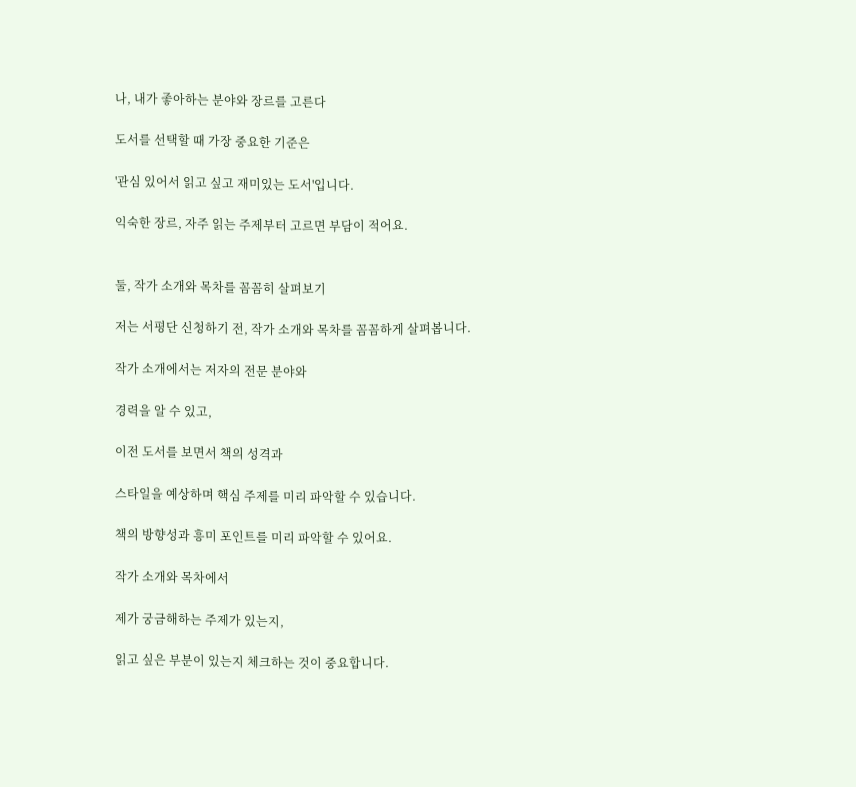나, 내가 좋아하는 분야와 장르를 고른다

도서를 선택할 때 가장 중요한 기준은

'관심 있어서 읽고 싶고 재미있는 도서'입니다.

익숙한 장르, 자주 읽는 주제부터 고르면 부담이 적어요.


둘, 작가 소개와 목차를 꼼꼼히 살펴보기

저는 서평단 신청하기 전, 작가 소개와 목차를 꼼꼼하게 살펴봅니다.

작가 소개에서는 저자의 전문 분야와

경력을 알 수 있고,

이전 도서를 보면서 책의 성격과

스타일을 예상하며 핵심 주제를 미리 파악할 수 있습니다.

책의 방향성과 흥미 포인트를 미리 파악할 수 있어요.

작가 소개와 목차에서

제가 궁금해하는 주제가 있는지,

읽고 싶은 부분이 있는지 체크하는 것이 중요합니다.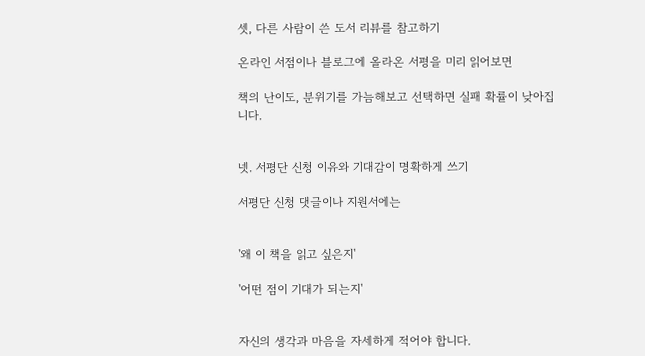셋, 다른 사람이 쓴 도서 리뷰를 참고하기

온라인 서점이나 블로그에 올라온 서평을 미리 읽어보면

책의 난이도, 분위기를 가늠해보고 선택하면 실패 확률이 낮아집니다.


넷. 서평단 신청 이유와 기대감이 명확하게 쓰기

서평단 신청 댓글이나 지원서에는


'왜 이 책을 읽고 싶은지'

'어떤 점이 기대가 되는지'


자신의 생각과 마음을 자세하게 적어야 합니다.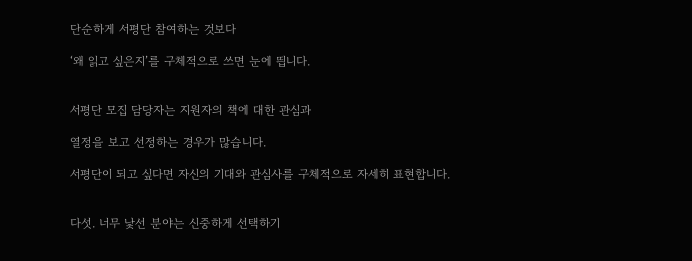단순하게 서평단 참여하는 것보다

‘왜 읽고 싶은지’를 구체적으로 쓰면 눈에 띕니다.


서평단 모집 담당자는 지원자의 책에 대한 관심과

열정을 보고 선정하는 경우가 많습니다.

서평단이 되고 싶다면 자신의 기대와 관심사를 구체적으로 자세히 표현합니다.


다섯. 너무 낯선 분야는 신중하게 선택하기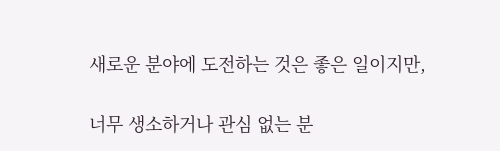새로운 분야에 도전하는 것은 좋은 일이지만,

너무 생소하거나 관심 없는 분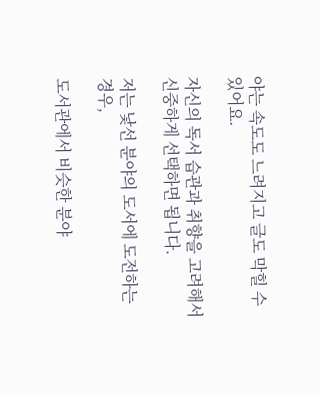야는 속도도 느려지고 글도 막힐 수 있어요.

자신의 독서 습관과 취향을 고려해서 신중하게 선택하면 됩니다.

저는 낯선 분야의 도서에 도전하는 경우,

도서관에서 비슷한 분야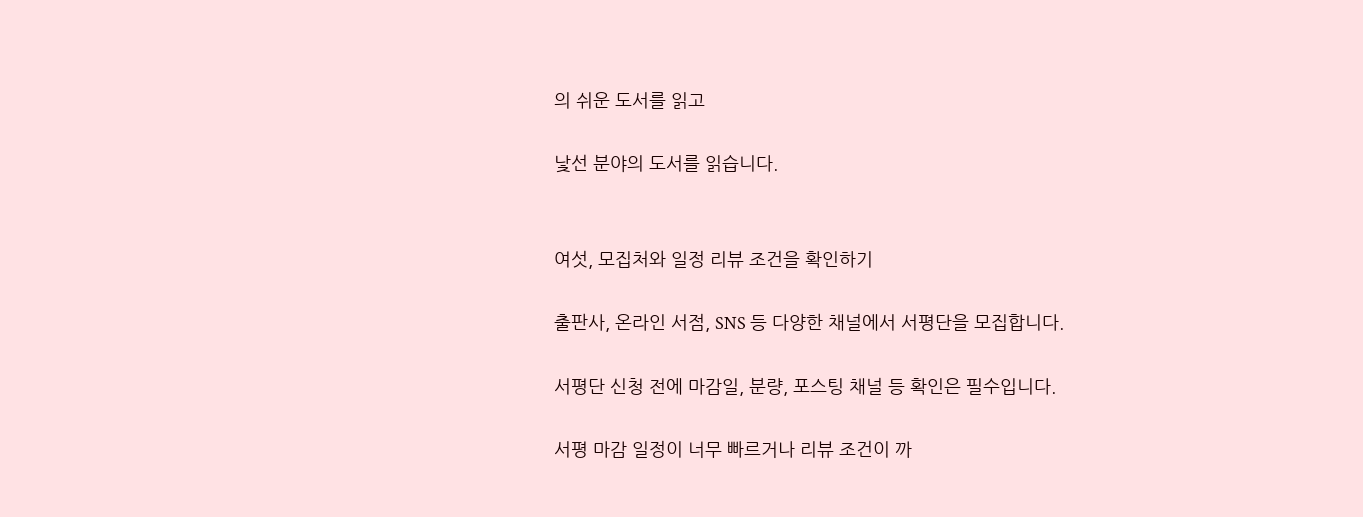의 쉬운 도서를 읽고

낯선 분야의 도서를 읽습니다.


여섯, 모집처와 일정 리뷰 조건을 확인하기

출판사, 온라인 서점, SNS 등 다양한 채널에서 서평단을 모집합니다.

서평단 신청 전에 마감일, 분량, 포스팅 채널 등 확인은 필수입니다.

서평 마감 일정이 너무 빠르거나 리뷰 조건이 까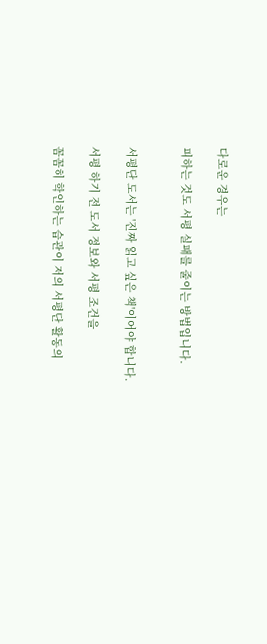다로운 경우는

피하는 것도 서평 실패를 줄이는 방법입니다.


서평단 도서는 '진짜 읽고 싶은 책'이어야 합니다.

서평 하기 전 도서 정보와 서평 조건을

꼼꼼히 학인하는 습관이 저의 서평단 활동의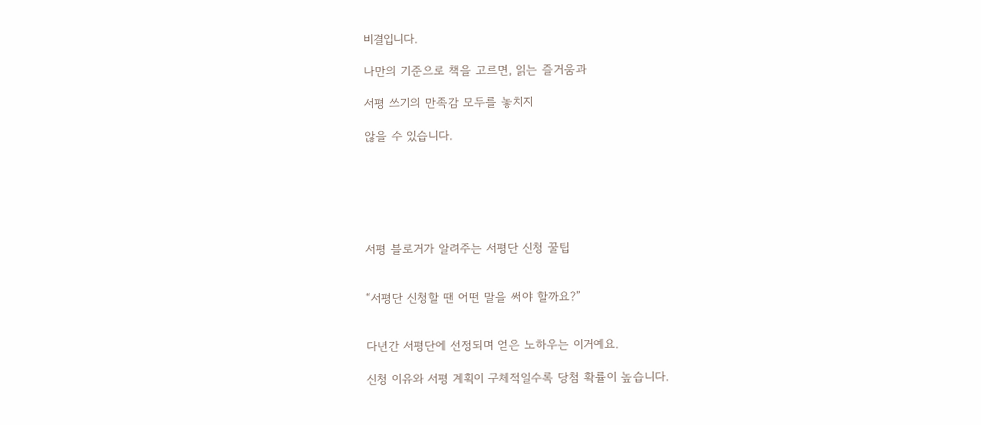비결입니다.

나만의 기준으로 책을 고르면, 읽는 즐거움과

서평 쓰기의 만족감 모두를 놓치지

않을 수 있습니다.






서평 블로거가 알려주는 서평단 신청 꿀팁


“서평단 신청할 땐 어떤 말을 써야 할까요?”


다년간 서평단에 선정되며 얻은 노하우는 이거예요.

신청 이유와 서평 계획이 구체적일수록 당첨 확률이 높습니다.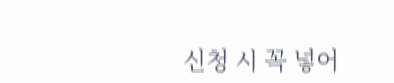신청 시 꼭 넣어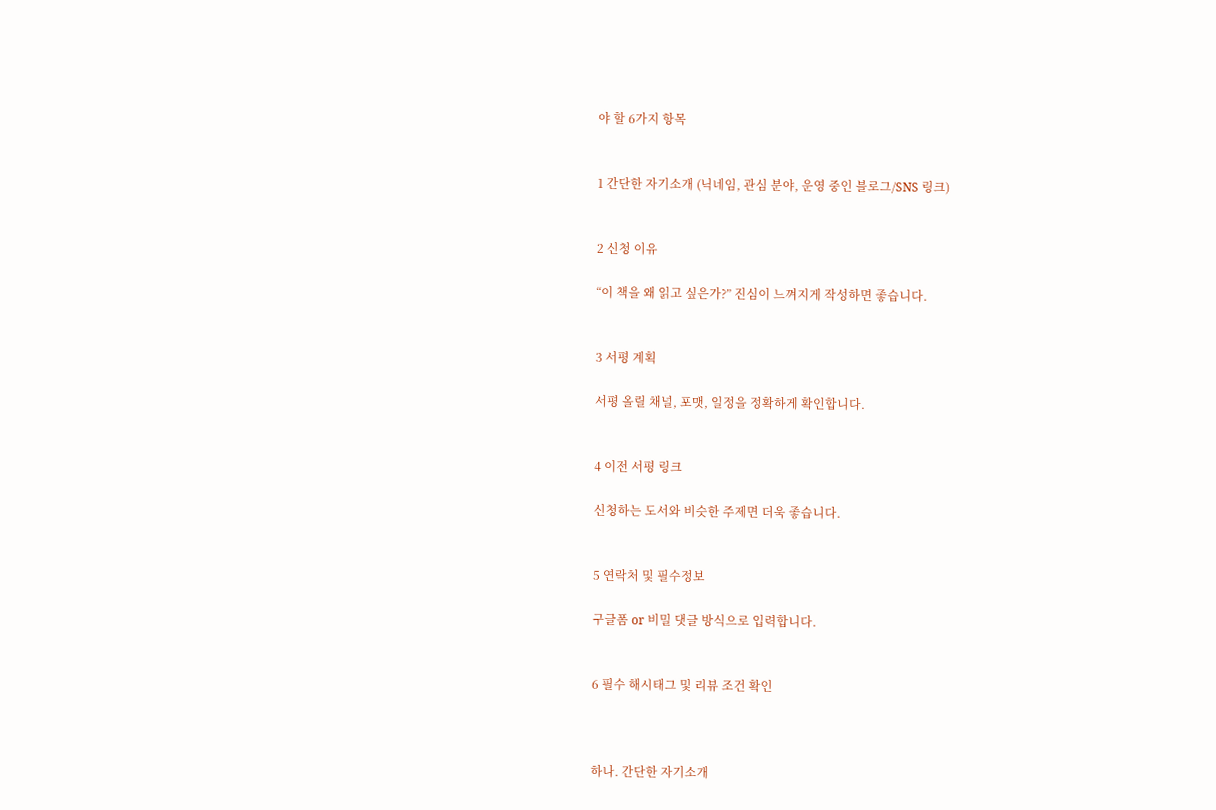야 할 6가지 항목


1 간단한 자기소개 (닉네임, 관심 분야, 운영 중인 블로그/SNS 링크)


2 신청 이유

“이 책을 왜 읽고 싶은가?” 진심이 느껴지게 작성하면 좋습니다.


3 서평 계획

서평 올릴 채널, 포맷, 일정을 정확하게 확인합니다.


4 이전 서평 링크

신청하는 도서와 비슷한 주제면 더욱 좋습니다.


5 연락처 및 필수정보

구글폼 or 비밀 댓글 방식으로 입력합니다.


6 필수 해시태그 및 리뷰 조건 확인



하나. 간단한 자기소개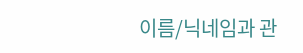이름/닉네임과 관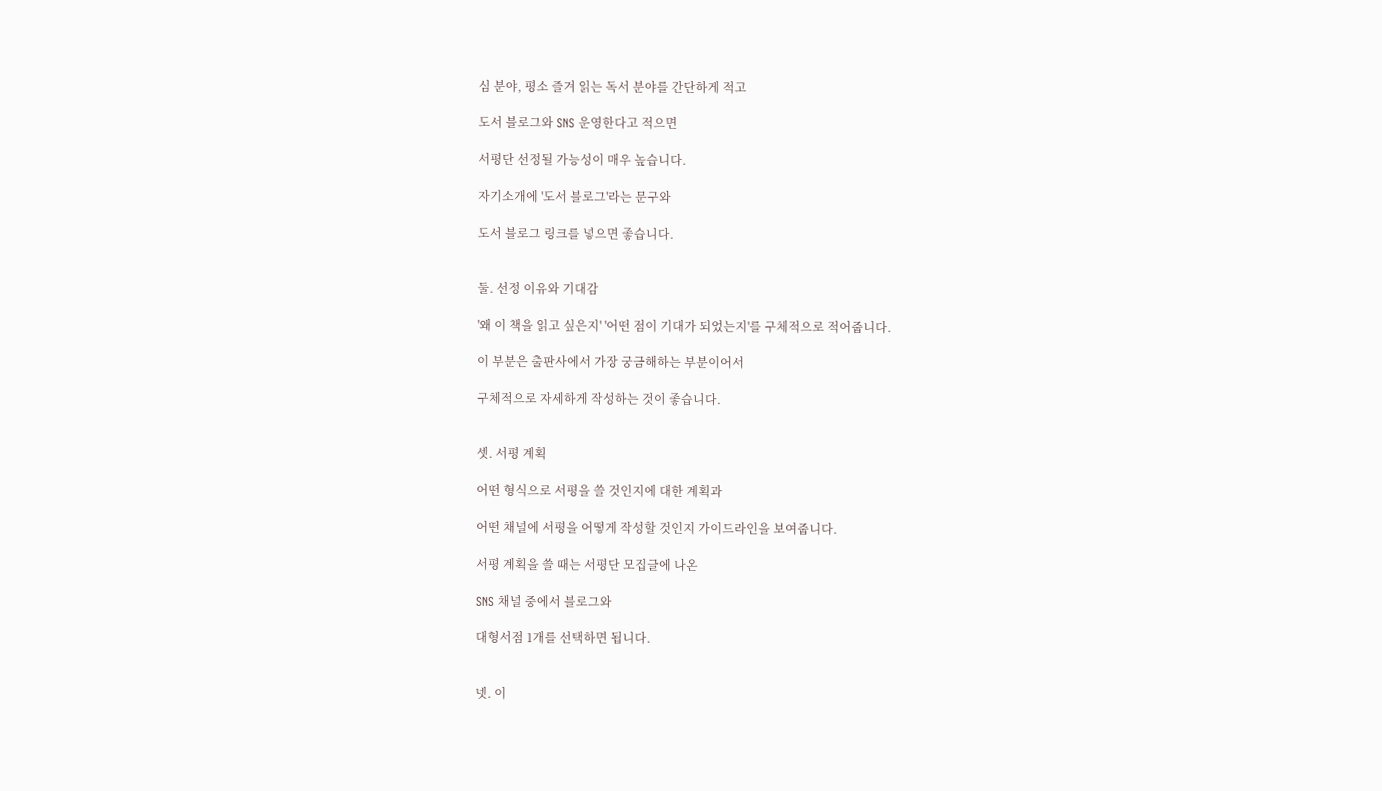심 분야, 평소 즐겨 읽는 독서 분야를 간단하게 적고

도서 블로그와 SNS 운영한다고 적으면

서평단 선정될 가능성이 매우 높습니다.

자기소개에 '도서 블로그'라는 문구와

도서 블로그 링크를 넣으면 좋습니다.


둘. 선정 이유와 기대감

'왜 이 책을 읽고 싶은지' '어떤 점이 기대가 되었는지'를 구체적으로 적어줍니다.

이 부분은 출판사에서 가장 궁금해하는 부분이어서

구체적으로 자세하게 작성하는 것이 좋습니다.


셋. 서평 계획

어떤 형식으로 서평을 쓸 것인지에 대한 계획과

어떤 채널에 서평을 어떻게 작성할 것인지 가이드라인을 보여줍니다.

서평 계획을 쓸 때는 서평단 모집글에 나온

SNS 채널 중에서 블로그와

대형서점 1개를 선택하면 됩니다.


넷. 이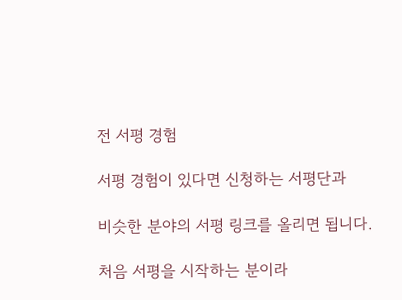전 서평 경험

서평 경험이 있다면 신청하는 서평단과

비슷한 분야의 서평 링크를 올리면 됩니다.

처음 서평을 시작하는 분이라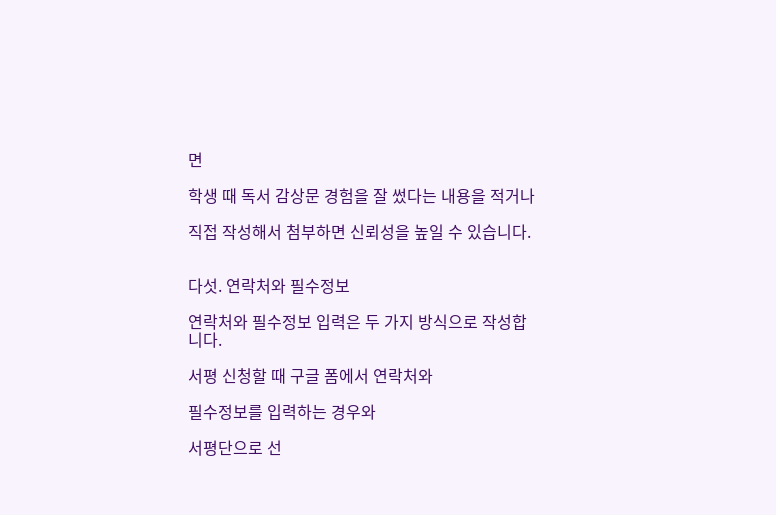면

학생 때 독서 감상문 경험을 잘 썼다는 내용을 적거나

직접 작성해서 첨부하면 신뢰성을 높일 수 있습니다.


다섯. 연락처와 필수정보

연락처와 필수정보 입력은 두 가지 방식으로 작성합니다.

서평 신청할 때 구글 폼에서 연락처와

필수정보를 입력하는 경우와

서평단으로 선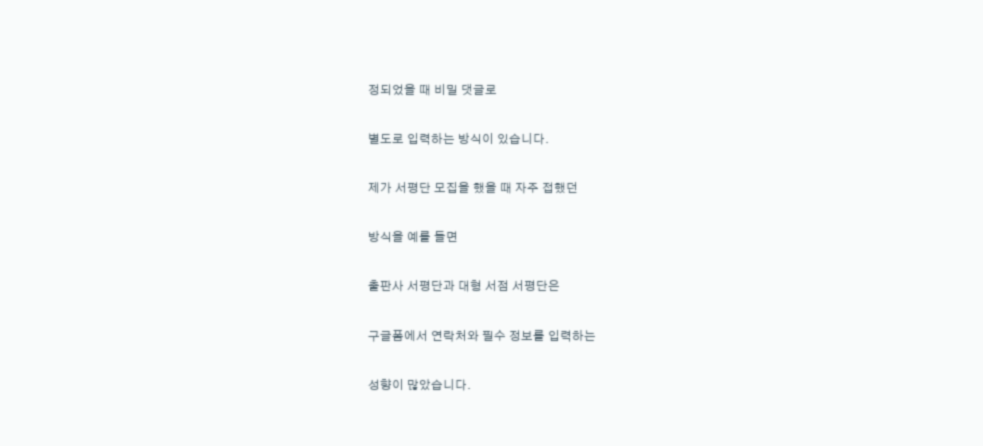정되었을 때 비밀 댓글로

별도로 입력하는 방식이 있습니다.

제가 서평단 모집을 했을 때 자주 접했던

방식을 예를 들면

출판사 서평단과 대형 서점 서평단은

구글폼에서 연락처와 필수 정보를 입력하는

성향이 많았습니다.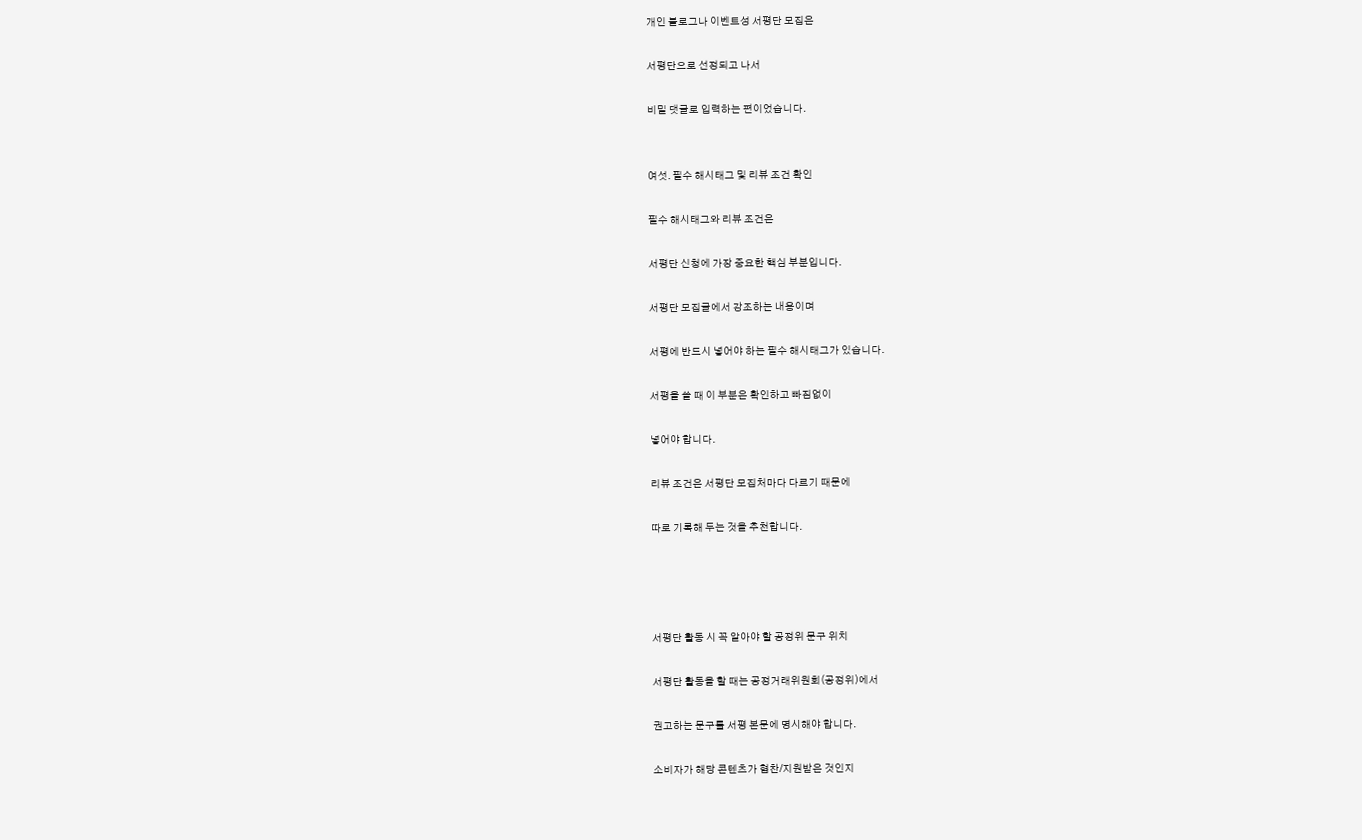개인 블로그나 이벤트성 서평단 모집은

서평단으로 선정되고 나서

비밀 댓글로 입력하는 편이었습니다.


여섯. 필수 해시태그 및 리뷰 조건 확인

필수 해시태그와 리뷰 조건은

서평단 신청에 가장 중요한 핵심 부분입니다.

서평단 모집글에서 강조하는 내용이며

서평에 반드시 넣어야 하는 필수 해시태그가 있습니다.

서평을 쓸 때 이 부분은 확인하고 빠짐없이

넣어야 합니다.

리뷰 조건은 서평단 모집처마다 다르기 때문에

따로 기록해 두는 것을 추천합니다.




서평단 활동 시 꼭 알아야 할 공정위 문구 위치

서평단 활동을 할 때는 공정거래위원회(공정위)에서

권고하는 문구를 서평 본문에 명시해야 합니다.

소비자가 해당 콘텐츠가 협찬/지원받은 것인지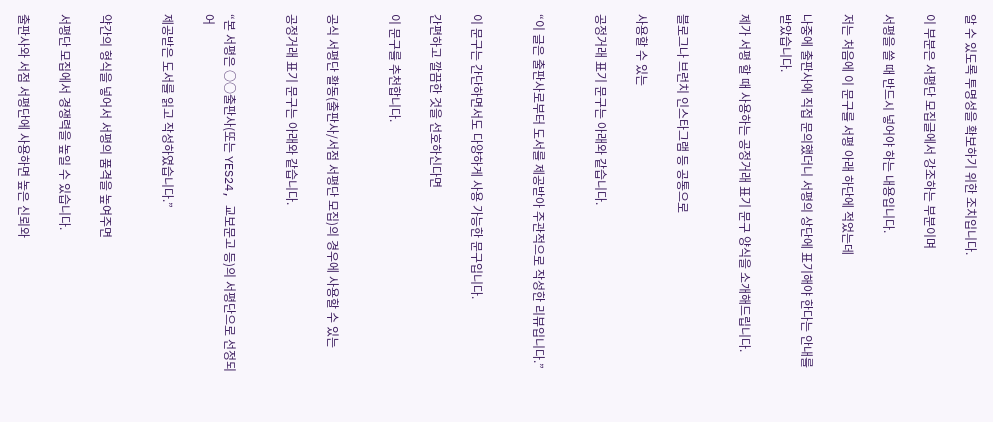알 수 있도록 투명성을 확보하기 위한 조치입니다.

이 부분은 서평단 모집글에서 강조하는 부분이며

서평을 쓸 때 반드시 넣어야 하는 내용입니다.

저는 처음에 이 문구를 서평 아래 하단에 적었는데

나중에 출판사에 직접 문의했더니 서평의 상단에 표기해야 한다는 안내를 받았습니다.

제가 서평 할 때 사용하는 공정거래 표기 문구 양식을 소개해드립니다.


블로그나 브런치 인스타그램 등 공통으로

사용할 수 있는

공정거래 표기 문구는 아래와 같습니다.


“이 글은 출판사로부터 도서를 제공받아 주관적으로 작성한 리뷰입니다.”


이 문구는 간단하면서도 다양하게 사용 가능한 문구입니다.

간편하고 깔끔한 것을 선호하신다면

이 문구를 추천합니다.


공식 서평단 활동(출판사/서점 서평단 모집)의 경우에 사용할 수 있는

공정거래 표기 문구는 아래와 같습니다.


“본 서평은 ○○출판사(또는 YES24, 교보문고 등)의 서평단으로 선정되어

제공받은 도서를 읽고 작성하였습니다.”


약간의 형식을 넣어서 서평의 품격을 높여주면

서평단 모집에서 경쟁력을 높일 수 있습니다.

출판사와 서점 서평단에 사용하면 높은 신뢰와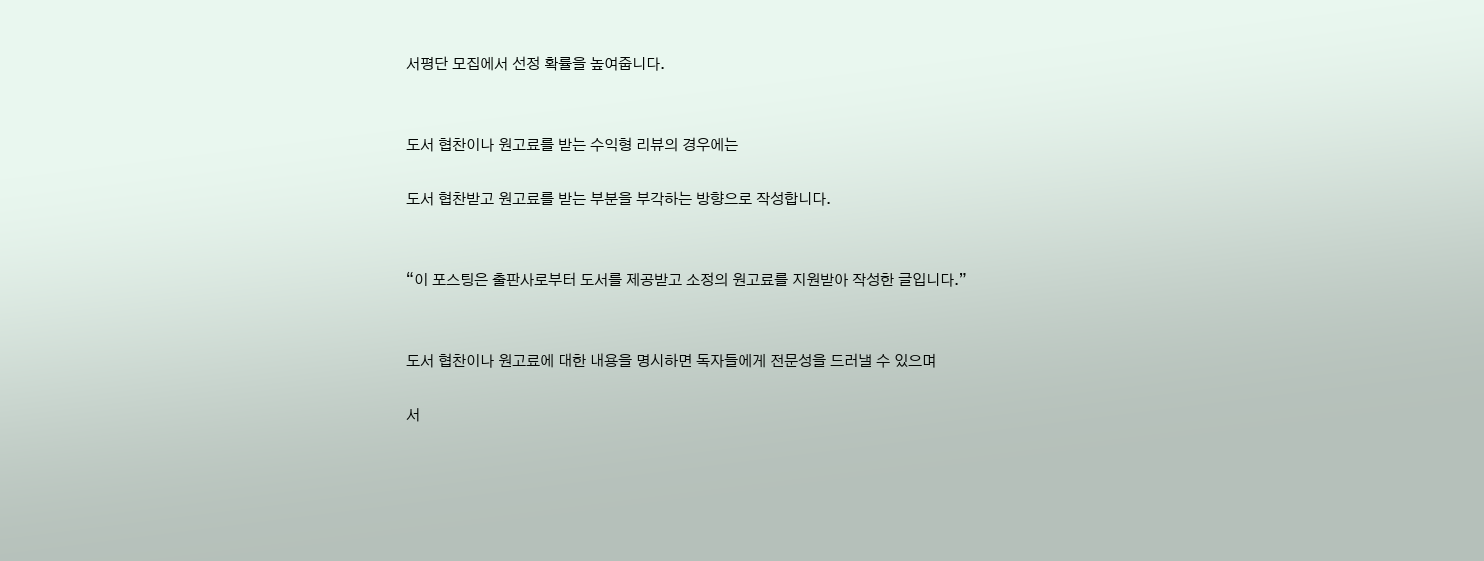서평단 모집에서 선정 확률을 높여줍니다.


도서 협찬이나 원고료를 받는 수익형 리뷰의 경우에는

도서 협찬받고 원고료를 받는 부분을 부각하는 방향으로 작성합니다.


“이 포스팅은 출판사로부터 도서를 제공받고 소정의 원고료를 지원받아 작성한 글입니다.”


도서 협찬이나 원고료에 대한 내용을 명시하면 독자들에게 전문성을 드러낼 수 있으며

서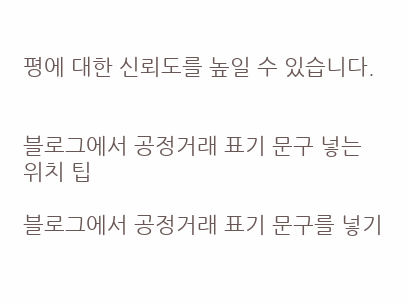평에 대한 신뢰도를 높일 수 있습니다.


블로그에서 공정거래 표기 문구 넣는 위치 팁

블로그에서 공정거래 표기 문구를 넣기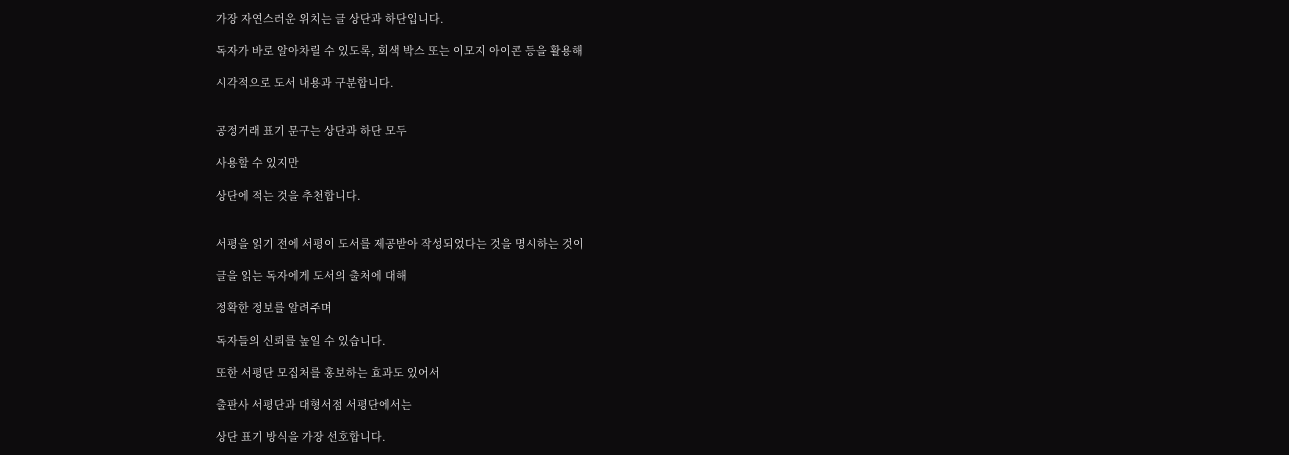가장 자연스러운 위치는 글 상단과 하단입니다.

독자가 바로 알아차릴 수 있도록, 회색 박스 또는 이모지 아이콘 등을 활용해

시각적으로 도서 내용과 구분합니다.


공정거래 표기 문구는 상단과 하단 모두

사용할 수 있지만

상단에 적는 것을 추천합니다.


서평을 읽기 전에 서평이 도서를 제공받아 작성되었다는 것을 명시하는 것이

글을 읽는 독자에게 도서의 출처에 대해

정확한 정보를 알려주며

독자들의 신뢰를 높일 수 있습니다.

또한 서평단 모집처를 홍보하는 효과도 있어서

출판사 서평단과 대형서점 서평단에서는

상단 표기 방식을 가장 선호합니다.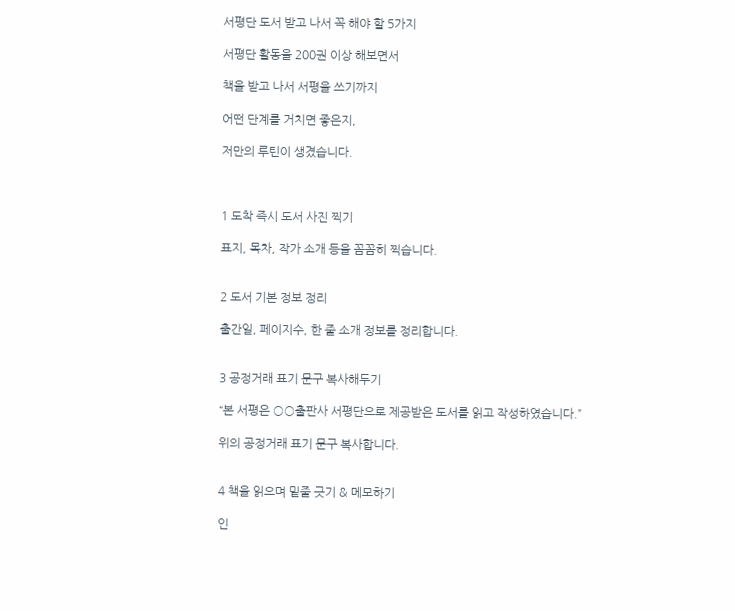서평단 도서 받고 나서 꼭 해야 할 5가지

서평단 활동을 200권 이상 해보면서

책을 받고 나서 서평을 쓰기까지

어떤 단계를 거치면 좋은지,

저만의 루틴이 생겼습니다.



1 도착 즉시 도서 사진 찍기

표지, 목차, 작가 소개 등을 꼼꼼히 찍습니다.


2 도서 기본 정보 정리

출간일, 페이지수, 한 줄 소개 정보를 정리합니다.


3 공정거래 표기 문구 복사해두기

“본 서평은 ○○출판사 서평단으로 제공받은 도서를 읽고 작성하였습니다.”

위의 공정거래 표기 문구 복사합니다.


4 책을 읽으며 밑줄 긋기 & 메모하기

인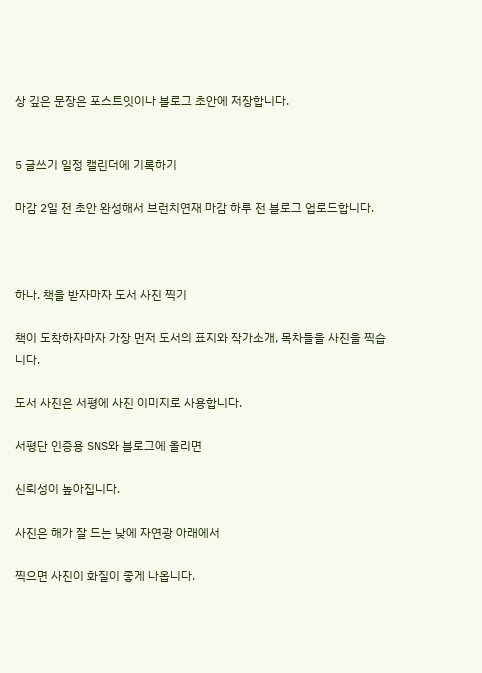상 깊은 문장은 포스트잇이나 블로그 초안에 저장합니다.


5 글쓰기 일정 캘린더에 기록하기

마감 2일 전 초안 완성해서 브런치연재 마감 하루 전 블로그 업로드합니다.



하나. 책을 받자마자 도서 사진 찍기

책이 도착하자마자 가장 먼저 도서의 표지와 작가소개, 목차들을 사진을 찍습니다.

도서 사진은 서평에 사진 이미지로 사용합니다.

서평단 인증용 SNS와 블로그에 올리면

신뢰성이 높아집니다.

사진은 해가 잘 드는 낮에 자연광 아래에서

찍으면 사진이 화질이 좋게 나옵니다.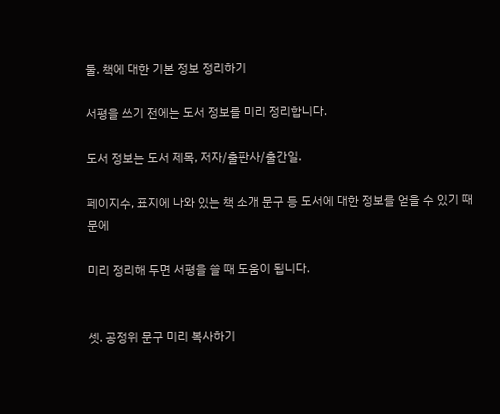둘. 책에 대한 기본 정보 정리하기

서평을 쓰기 전에는 도서 정보를 미리 정리합니다.

도서 정보는 도서 제목, 저자/출판사/출간일.

페이지수, 표지에 나와 있는 책 소개 문구 등 도서에 대한 정보를 얻을 수 있기 때문에

미리 정리해 두면 서평을 쓸 때 도움이 됩니다.


셋. 공정위 문구 미리 복사하기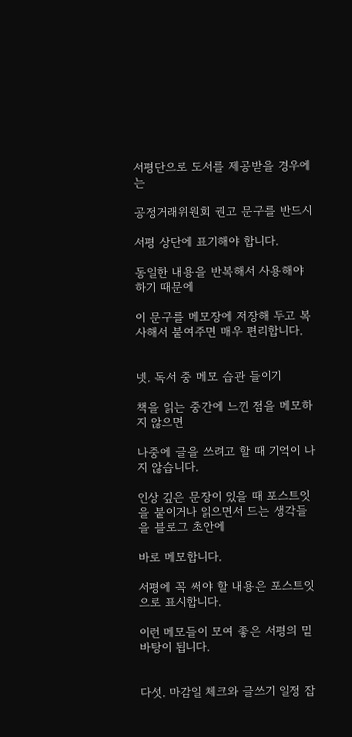서평단으로 도서를 제공받을 경우에는

공정거래위원회 권고 문구를 반드시

서평 상단에 표기해야 합니다.

동일한 내용을 반복해서 사용해야 하기 때문에

이 문구를 메모장에 저장해 두고 복사해서 붙여주면 매우 편리합니다.


넷. 독서 중 메모 습관 들이기

책을 읽는 중간에 느낀 점을 메모하지 않으면

나중에 글을 쓰려고 할 때 기억이 나지 않습니다.

인상 깊은 문장이 있을 때 포스트잇을 붙이거나 읽으면서 드는 생각들을 블로그 초안에

바로 메모합니다.

서평에 꼭 써야 할 내용은 포스트잇으로 표시합니다.

이런 메모들이 모여 좋은 서평의 밑바탕이 됩니다.


다섯. 마감일 체크와 글쓰기 일정 잡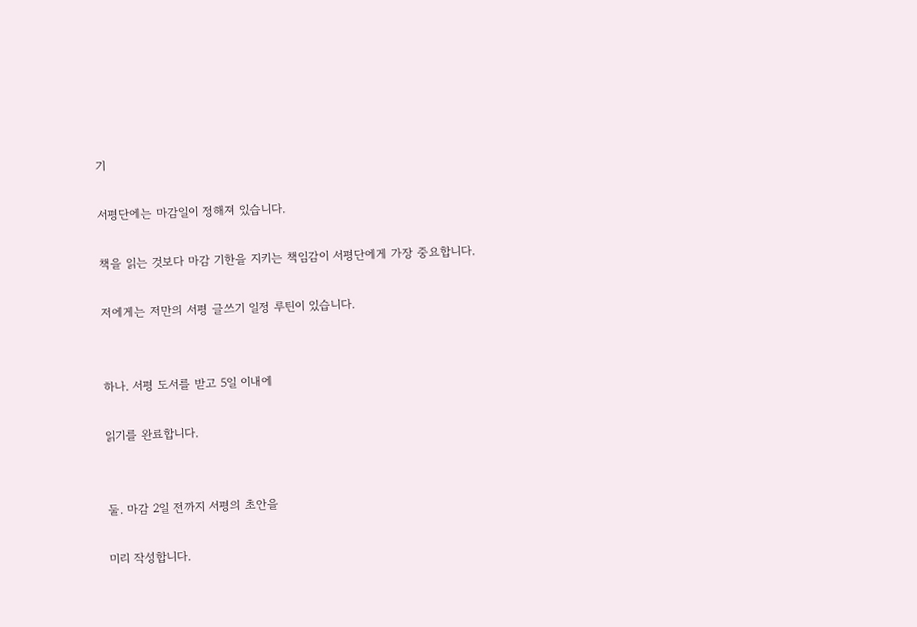기

서평단에는 마감일이 정해져 있습니다.

책을 읽는 것보다 마감 기한을 지키는 책임감이 서평단에게 가장 중요합니다.

저에게는 저만의 서평 글쓰기 일정 루틴이 있습니다.


하나. 서평 도서를 받고 5일 이내에

읽기를 완료합니다.


둘. 마감 2일 전까지 서평의 초안을

미리 작성합니다.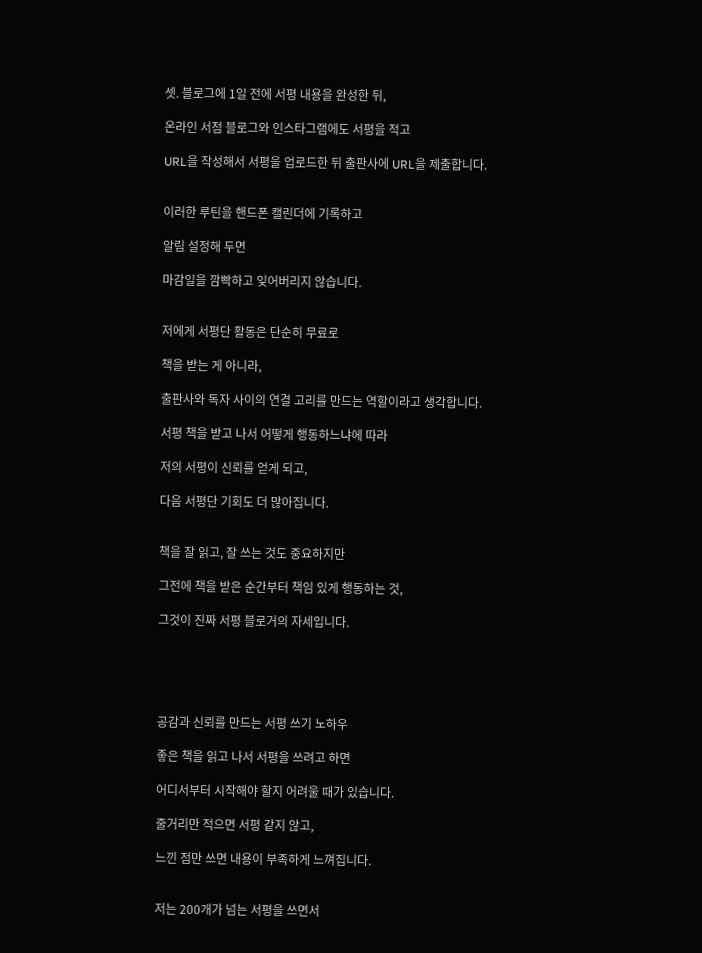셋. 블로그에 1일 전에 서평 내용을 완성한 뒤,

온라인 서점 블로그와 인스타그램에도 서평을 적고

URL을 작성해서 서평을 업로드한 뒤 출판사에 URL을 제출합니다.


이러한 루틴을 핸드폰 캘린더에 기록하고

알림 설정해 두면

마감일을 깜빡하고 잊어버리지 않습니다.


저에게 서평단 활동은 단순히 무료로

책을 받는 게 아니라,

출판사와 독자 사이의 연결 고리를 만드는 역할이라고 생각합니다.

서평 책을 받고 나서 어떻게 행동하느냐에 따라

저의 서평이 신뢰를 얻게 되고,

다음 서평단 기회도 더 많아집니다.


책을 잘 읽고, 잘 쓰는 것도 중요하지만

그전에 책을 받은 순간부터 책임 있게 행동하는 것,

그것이 진짜 서평 블로거의 자세입니다.





공감과 신뢰를 만드는 서평 쓰기 노하우

좋은 책을 읽고 나서 서평을 쓰려고 하면

어디서부터 시작해야 할지 어려울 때가 있습니다.

줄거리만 적으면 서평 같지 않고,

느낀 점만 쓰면 내용이 부족하게 느껴집니다.


저는 200개가 넘는 서평을 쓰면서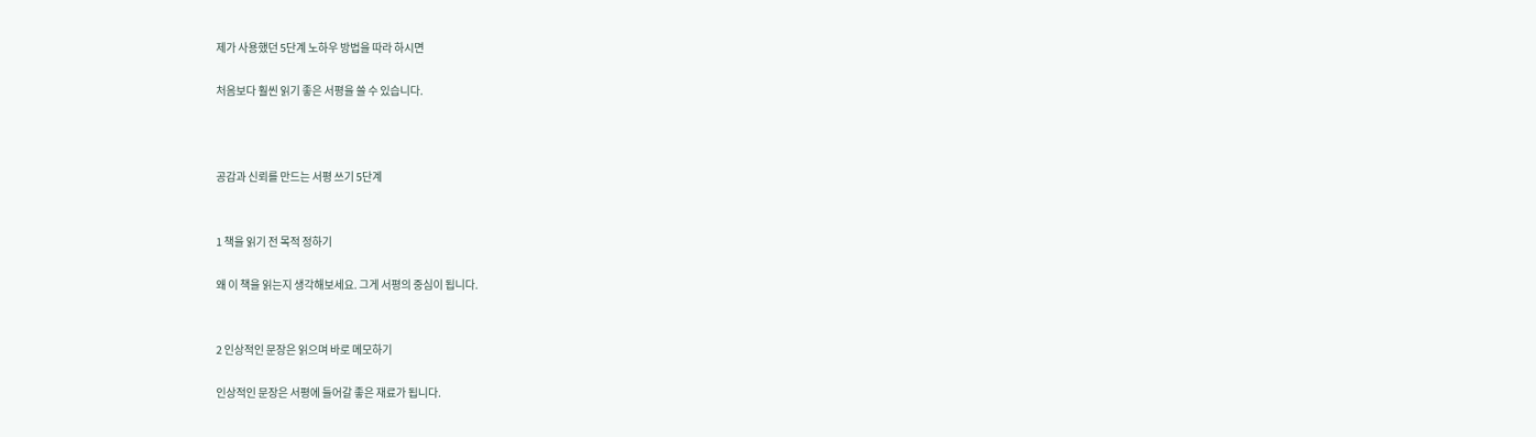제가 사용했던 5단계 노하우 방법을 따라 하시면

처음보다 훨씬 읽기 좋은 서평을 쓸 수 있습니다.



공감과 신뢰를 만드는 서평 쓰기 5단계


1 책을 읽기 전 목적 정하기

왜 이 책을 읽는지 생각해보세요. 그게 서평의 중심이 됩니다.


2 인상적인 문장은 읽으며 바로 메모하기

인상적인 문장은 서평에 들어갈 좋은 재료가 됩니다.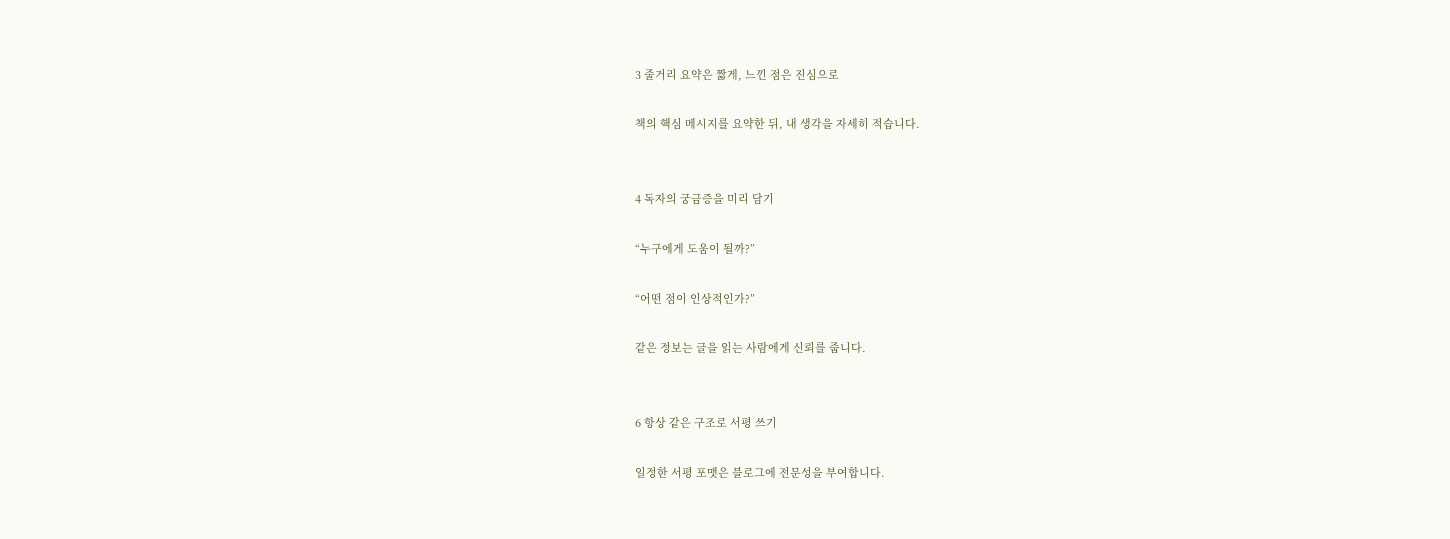3 줄거리 요약은 짧게, 느낀 점은 진심으로

책의 핵심 메시지를 요약한 뒤, 내 생각을 자세히 적습니다.


4 독자의 궁금증을 미리 담기

“누구에게 도움이 될까?”

“어떤 점이 인상적인가?”

같은 정보는 글을 읽는 사람에게 신뢰를 줍니다.


6 항상 같은 구조로 서평 쓰기

일정한 서평 포맷은 블로그에 전문성을 부여합니다.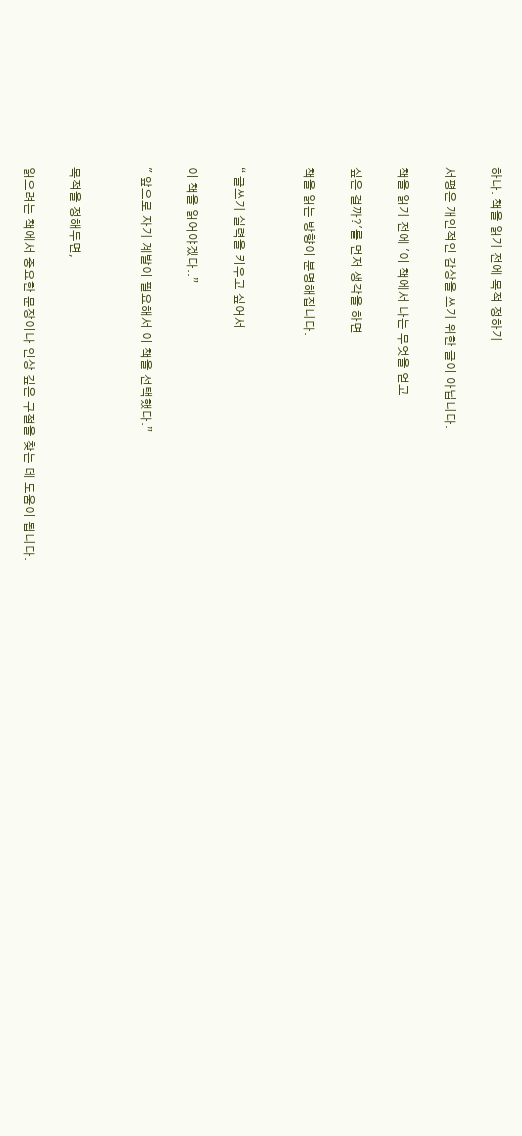하나. 책을 읽기 전에 목적 정하기

서평은 개인적인 감상을 쓰기 위한 글이 아닙니다.

책을 읽기 전에 '이 책에서 나는 무엇을 얻고

싶은 걸까?'를 먼저 생각을 하면

책을 읽는 방향이 분명해집니다.


“ 글쓰기 실력을 키우고 싶어서

이 책을 읽어야겠다..”

" 앞으로 자기 계발이 필요해서 이 책을 선택했다.”


목적을 정해두면,

읽으려는 책에서 중요한 문장이나 인상 깊은 구절을 찾는 데 도움이 됩니다.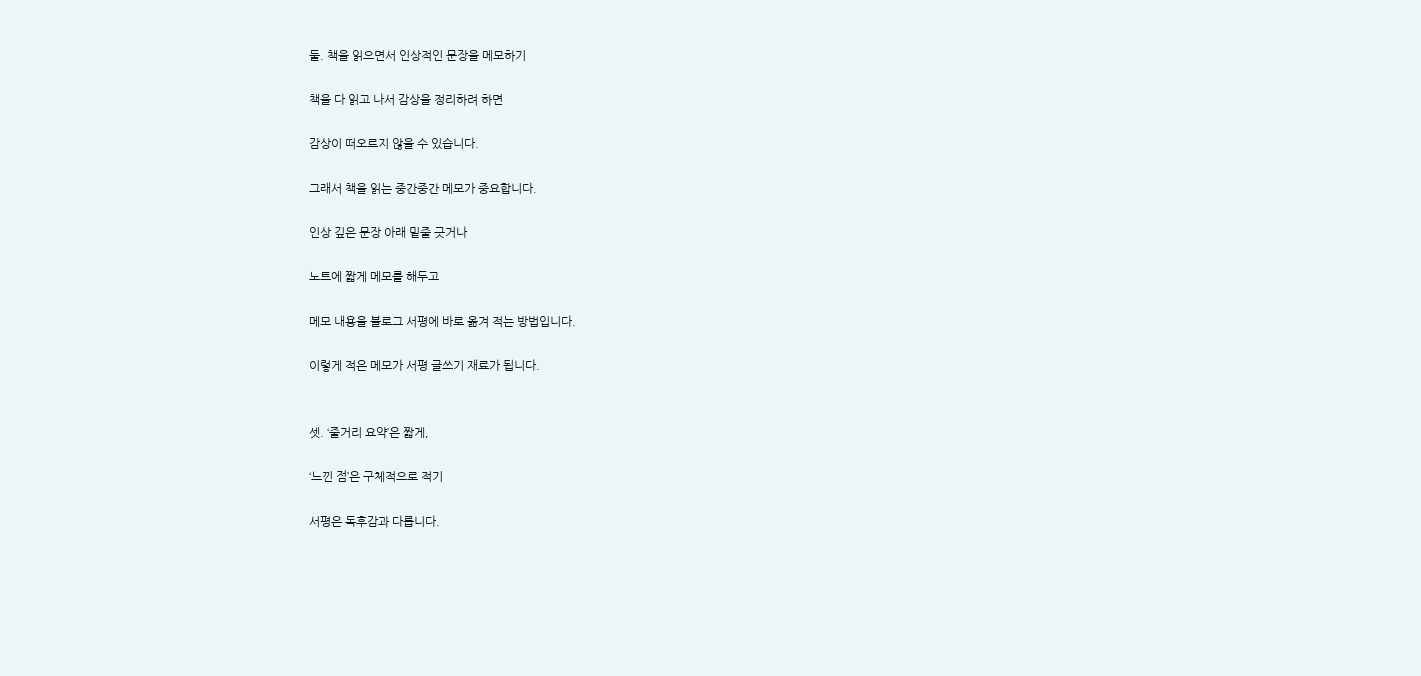둘. 책을 읽으면서 인상적인 문장을 메모하기

책을 다 읽고 나서 감상을 정리하려 하면

감상이 떠오르지 않을 수 있습니다.

그래서 책을 읽는 중간중간 메모가 중요합니다.

인상 깊은 문장 아래 밑줄 긋거나

노트에 짧게 메모를 해두고

메모 내용을 블로그 서평에 바로 옮겨 적는 방법입니다.

이렇게 적은 메모가 서평 글쓰기 재료가 됩니다.


셋. ‘줄거리 요약’은 짧게,

‘느낀 점’은 구체적으로 적기

서평은 독후감과 다릅니다.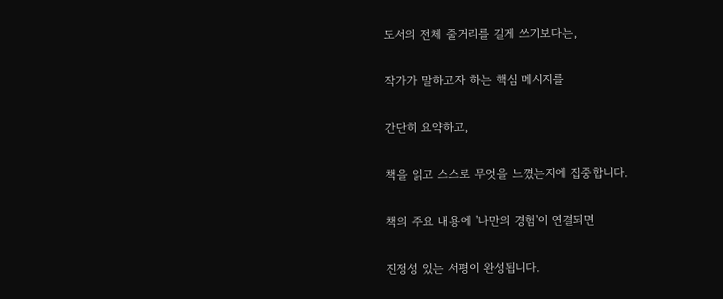도서의 전체 줄거리를 길게 쓰기보다는,

작가가 말하고자 하는 핵심 메시지를

간단히 요약하고,

책을 읽고 스스로 무엇을 느꼈는지에 집중합니다.

책의 주요 내용에 '나만의 경험'이 연결되면

진정성 있는 서평이 완성됩니다.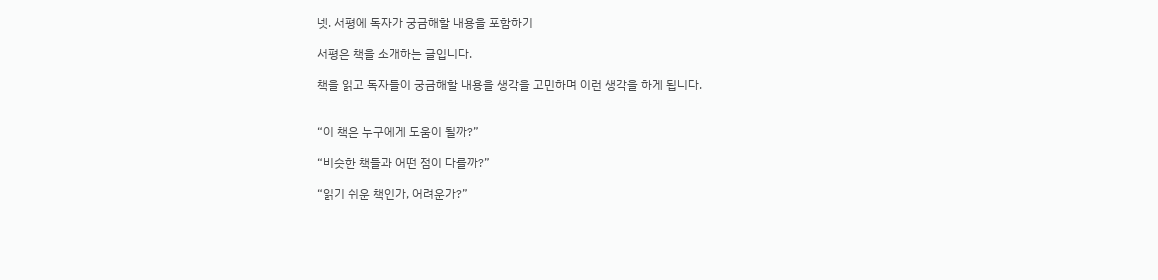넷. 서평에 독자가 궁금해할 내용을 포함하기

서평은 책을 소개하는 글입니다.

책을 읽고 독자들이 궁금해할 내용을 생각을 고민하며 이런 생각을 하게 됩니다.


“이 책은 누구에게 도움이 될까?”

“비슷한 책들과 어떤 점이 다를까?”

“읽기 쉬운 책인가, 어려운가?”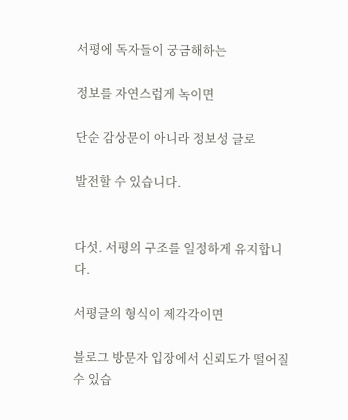서평에 독자들이 궁금해하는

정보를 자연스럽게 녹이면

단순 감상문이 아니라 정보성 글로

발전할 수 있습니다.


다섯. 서평의 구조를 일정하게 유지합니다.

서평글의 형식이 제각각이면

블로그 방문자 입장에서 신뢰도가 떨어질 수 있습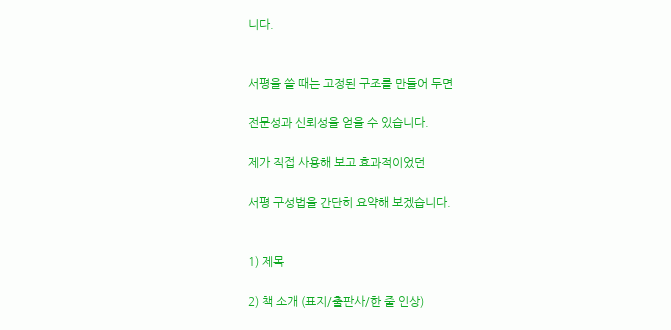니다.


서평을 쓸 때는 고정된 구조를 만들어 두면

전문성과 신뢰성을 얻을 수 있습니다.

제가 직접 사용해 보고 효과적이었던

서평 구성법을 간단히 요약해 보겠습니다.


1) 제목

2) 책 소개 (표지/출판사/한 줄 인상)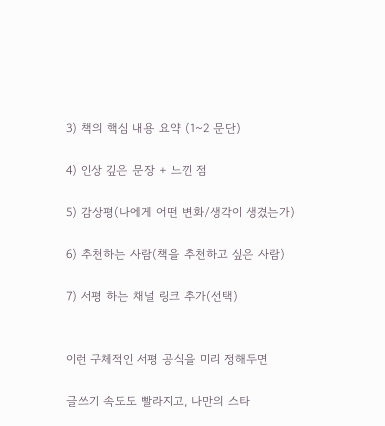3) 책의 핵심 내용 요약 (1~2 문단)

4) 인상 깊은 문장 + 느낀 점

5) 감상평(나에게 어떤 변화/생각이 생겼는가)

6) 추천하는 사람(책을 추천하고 싶은 사람)

7) 서평 하는 채널 링크 추가(선택)


이런 구체적인 서평 공식을 미리 정해두면

글쓰기 속도도 빨라지고, 나만의 스타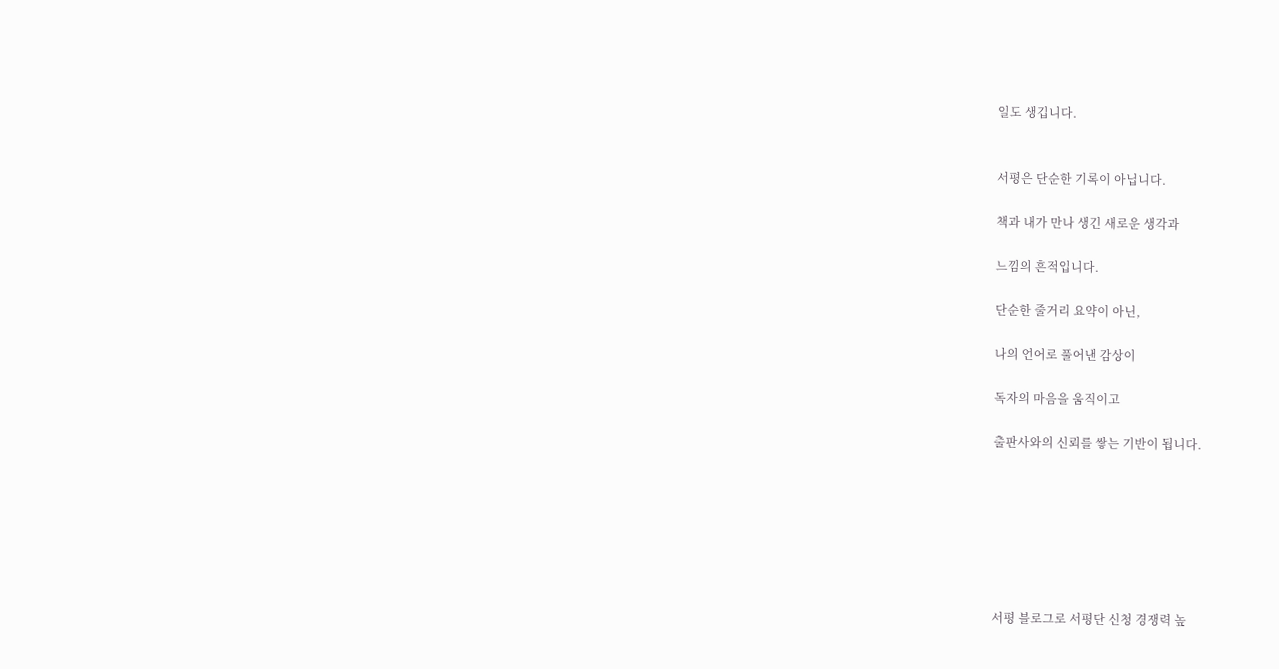일도 생깁니다.


서평은 단순한 기록이 아닙니다.

책과 내가 만나 생긴 새로운 생각과

느낌의 흔적입니다.

단순한 줄거리 요약이 아닌,

나의 언어로 풀어낸 감상이

독자의 마음을 움직이고

출판사와의 신뢰를 쌓는 기반이 됩니다.







서평 블로그로 서평단 신청 경쟁력 높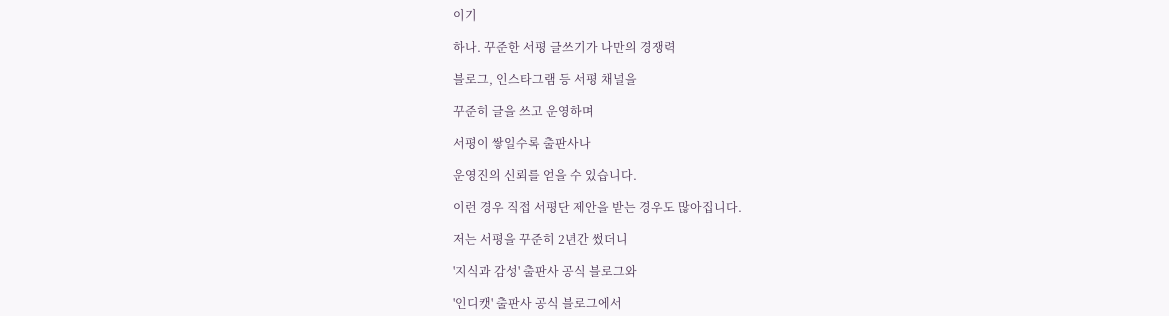이기

하나. 꾸준한 서평 글쓰기가 나만의 경쟁력

블로그, 인스타그램 등 서평 채널을

꾸준히 글을 쓰고 운영하며

서평이 쌓일수록 출판사나

운영진의 신뢰를 얻을 수 있습니다.

이런 경우 직접 서평단 제안을 받는 경우도 많아집니다.

저는 서평을 꾸준히 2년간 썼더니

'지식과 감성' 출판사 공식 블로그와

'인디캣' 출판사 공식 블로그에서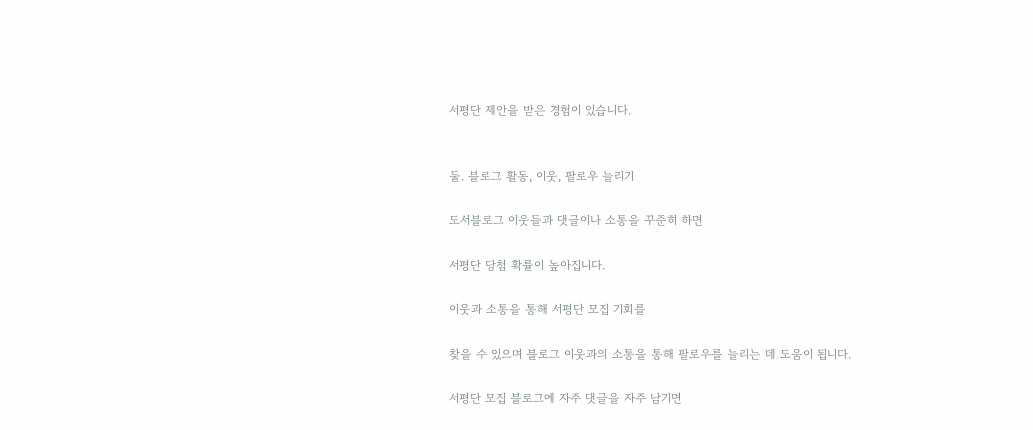서평단 제안을 받은 경험이 있습니다.


둘. 블로그 활동, 이웃, 팔로우 늘리기

도서블로그 이웃들과 댓글이나 소통을 꾸준히 하면

서평단 당첨 확률이 높아집니다.

이웃과 소통을 통해 서평단 모집 기회를

찾을 수 있으며 블로그 이웃과의 소통을 통해 팔로우를 늘리는 데 도움이 됩니다.

서평단 모집 블로그에 자주 댓글을 자주 남기면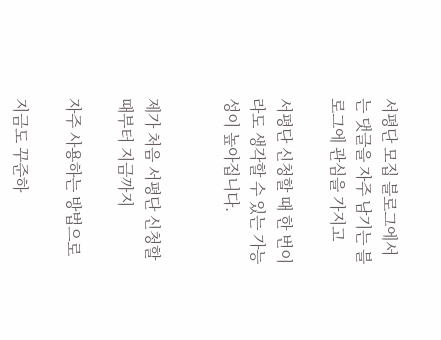서평단 모집 블로그에서는 댓글을 자주 남기는 블로그에 관심을 가지고

서평단 신청할 때 한 번이라도 생각할 수 있는 가능성이 높아집니다.


제가 처음 서평단 신청할 때부터 지금까지

자주 사용하는 방법으로

지금도 꾸준하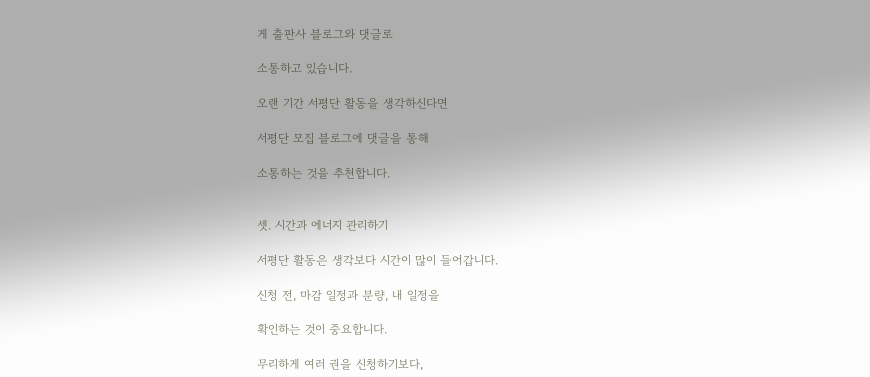게 출판사 블로그와 댓글로

소통하고 있습니다.

오랜 기간 서평단 활동을 생각하신다면

서평단 모집 블로그에 댓글을 통해

소통하는 것을 추천합니다.


셋. 시간과 에너지 관리하기

서평단 활동은 생각보다 시간이 많이 들어갑니다.

신청 전, 마감 일정과 분량, 내 일정을

확인하는 것이 중요합니다.

무리하게 여러 권을 신청하기보다,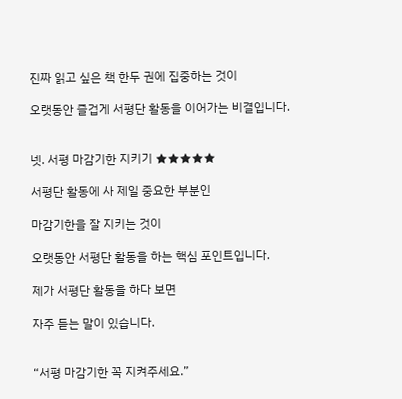진짜 읽고 싶은 책 한두 권에 집중하는 것이

오랫동안 즐겁게 서평단 활동을 이어가는 비결입니다.


넷. 서평 마감기한 지키기 ★★★★★

서평단 활동에 사 제일 중요한 부분인

마감기한을 잘 지키는 것이

오랫동안 서평단 활동을 하는 핵심 포인트입니다.

제가 서평단 활동을 하다 보면

자주 듣는 말이 있습니다.


“서평 마감기한 꼭 지켜주세요.”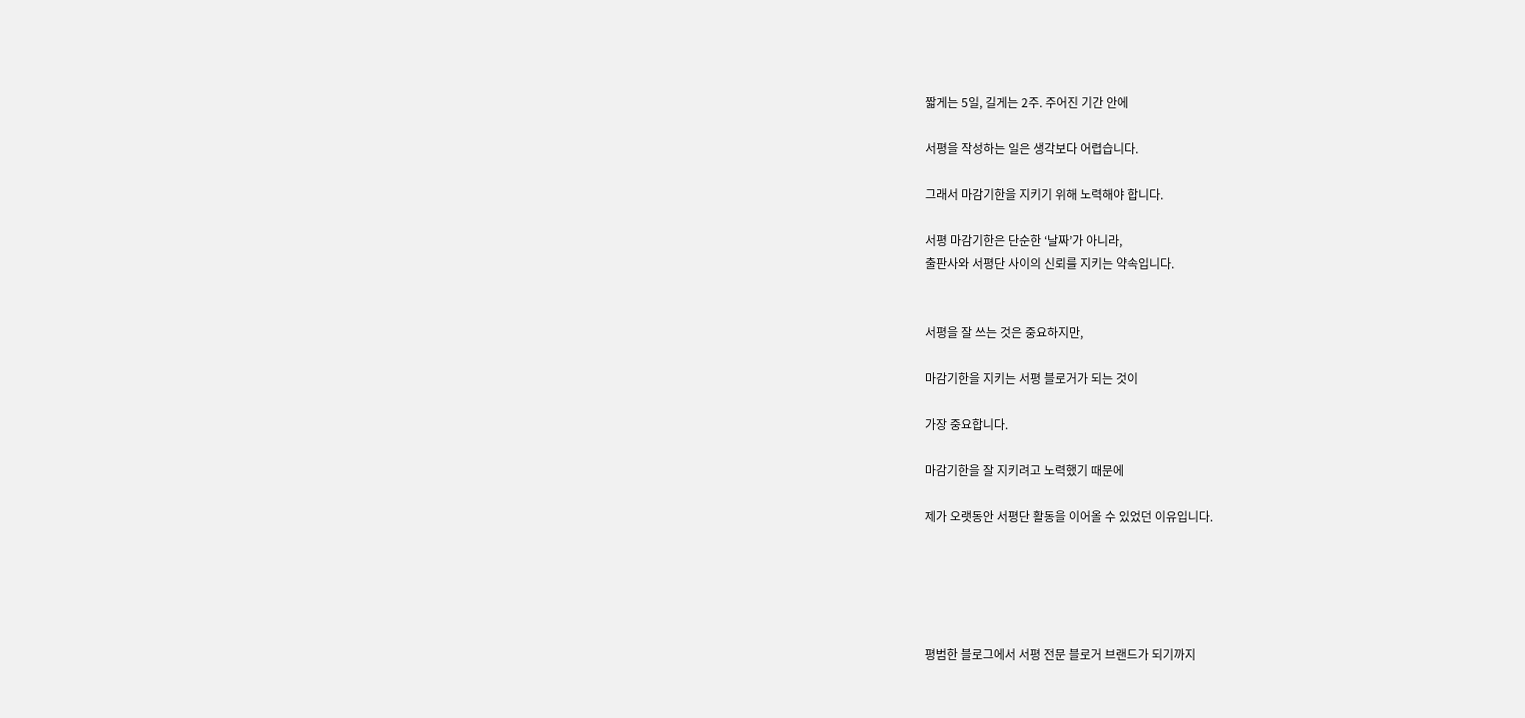짧게는 5일, 길게는 2주. 주어진 기간 안에

서평을 작성하는 일은 생각보다 어렵습니다.

그래서 마감기한을 지키기 위해 노력해야 합니다.

서평 마감기한은 단순한 ‘날짜’가 아니라,
출판사와 서평단 사이의 신뢰를 지키는 약속입니다.


서평을 잘 쓰는 것은 중요하지만,

마감기한을 지키는 서평 블로거가 되는 것이

가장 중요합니다.

마감기한을 잘 지키려고 노력했기 때문에

제가 오랫동안 서평단 활동을 이어올 수 있었던 이유입니다.





평범한 블로그에서 서평 전문 블로거 브랜드가 되기까지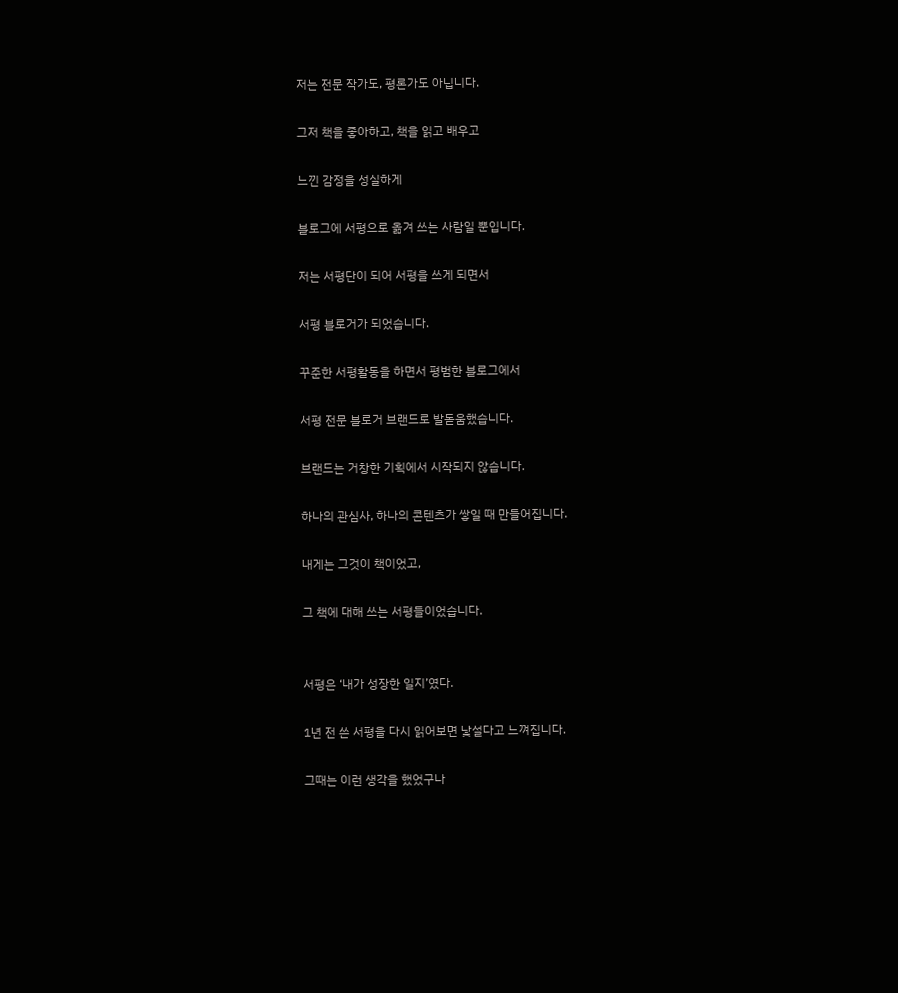저는 전문 작가도, 평론가도 아닙니다.

그저 책을 좋아하고, 책을 읽고 배우고

느낀 감정을 성실하게

블로그에 서평으로 옮겨 쓰는 사람일 뿐입니다.

저는 서평단이 되어 서평을 쓰게 되면서

서평 블로거가 되었습니다.

꾸준한 서평활동을 하면서 평범한 블로그에서

서평 전문 블로거 브랜드로 발돋움했습니다.

브랜드는 거창한 기획에서 시작되지 않습니다.

하나의 관심사, 하나의 콘텐츠가 쌓일 때 만들어집니다.

내게는 그것이 책이었고,

그 책에 대해 쓰는 서평들이었습니다.


서평은 ‘내가 성장한 일지’였다.

1년 전 쓴 서평을 다시 읽어보면 낯설다고 느껴집니다.

그때는 이런 생각을 했었구나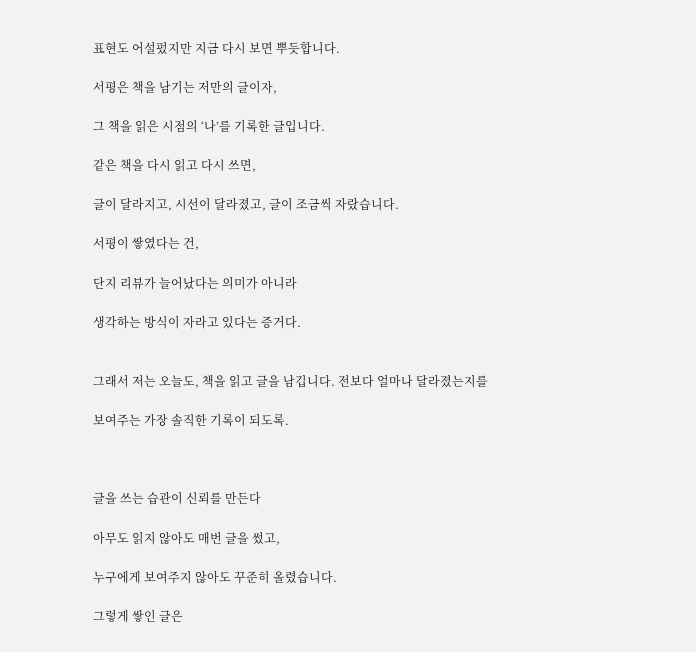표현도 어설펐지만 지금 다시 보면 뿌듯합니다.

서평은 책을 남기는 저만의 글이자,

그 책을 읽은 시점의 ‘나’를 기록한 글입니다.

같은 책을 다시 읽고 다시 쓰면,

글이 달라지고, 시선이 달라졌고, 글이 조금씩 자랐습니다.

서평이 쌓였다는 건,

단지 리뷰가 늘어났다는 의미가 아니라

생각하는 방식이 자라고 있다는 증거다.


그래서 저는 오늘도, 책을 읽고 글을 남깁니다. 전보다 얼마나 달라졌는지를

보여주는 가장 솔직한 기록이 되도록.



글을 쓰는 습관이 신뢰를 만든다

아무도 읽지 않아도 매번 글을 썼고,

누구에게 보여주지 않아도 꾸준히 올렸습니다.

그렇게 쌓인 글은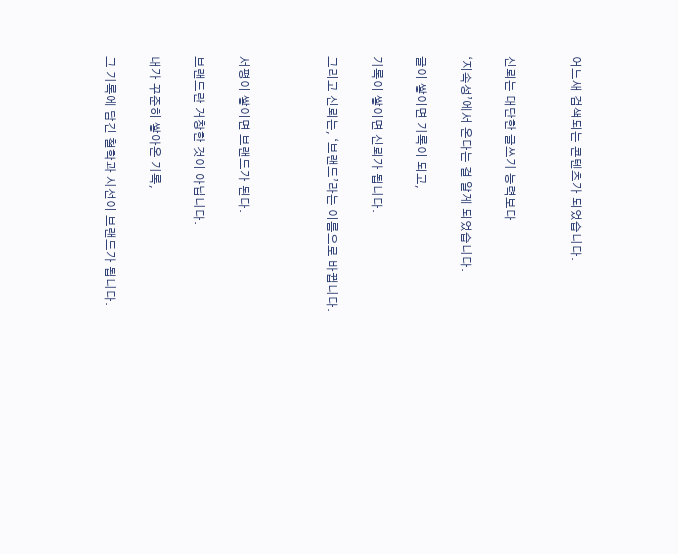어느새 검색되는 콘텐츠가 되었습니다.


신뢰는 대단한 글쓰기 능력보다

‘지속성’에서 온다는 걸 알게 되었습니다.

글이 쌓이면 기록이 되고,

기록이 쌓이면 신뢰가 됩니다.

그리고 신뢰는, ‘브랜드’라는 이름으로 바뀝니다.



서평이 쌓이면 브랜드가 된다.

브랜드란 거창한 것이 아닙니다.

내가 꾸준히 쌓아온 기록,

그 기록에 담긴 철학과 시선이 브랜드가 됩니다.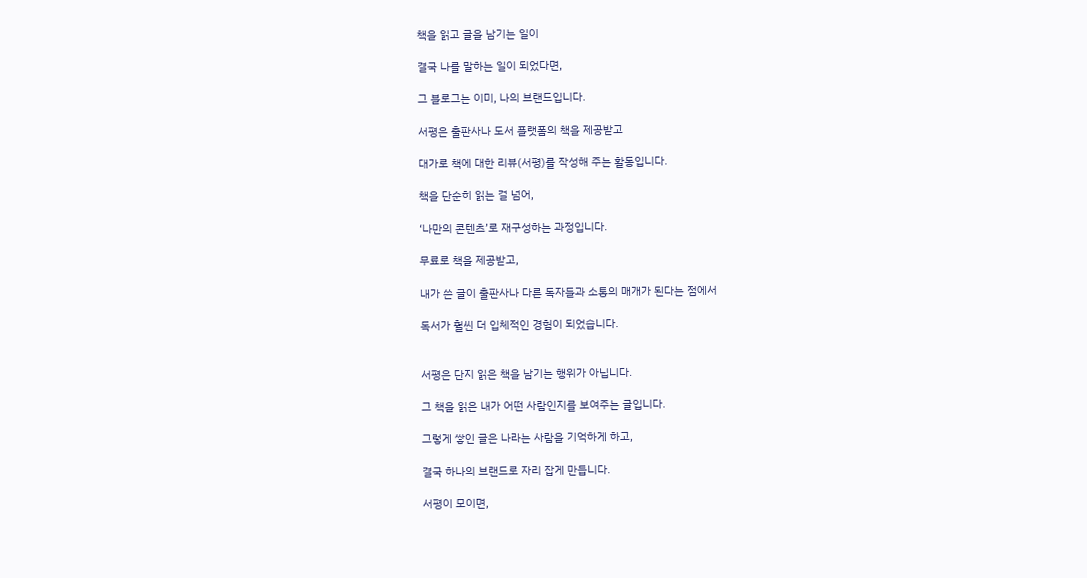책을 읽고 글을 남기는 일이

결국 나를 말하는 일이 되었다면,

그 블로그는 이미, 나의 브랜드입니다.

서평은 출판사나 도서 플랫폼의 책을 제공받고

대가로 책에 대한 리뷰(서평)를 작성해 주는 활동입니다.

책을 단순히 읽는 걸 넘어,

‘나만의 콘텐츠’로 재구성하는 과정입니다.

무료로 책을 제공받고,

내가 쓴 글이 출판사나 다른 독자들과 소통의 매개가 된다는 점에서

독서가 훨씬 더 입체적인 경험이 되었습니다.


서평은 단지 읽은 책을 남기는 행위가 아닙니다.

그 책을 읽은 내가 어떤 사람인지를 보여주는 글입니다.

그렇게 쌓인 글은 나라는 사람을 기억하게 하고,

결국 하나의 브랜드로 자리 잡게 만듭니다.

서평이 모이면,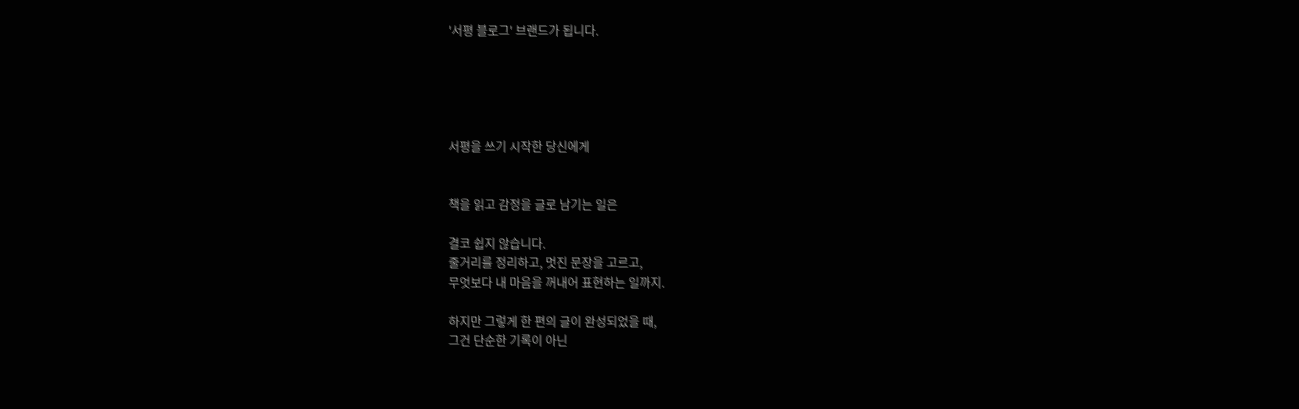'서평 블로그' 브랜드가 됩니다.





서평을 쓰기 시작한 당신에게


책을 읽고 감정을 글로 남기는 일은

결코 쉽지 않습니다.
줄거리를 정리하고, 멋진 문장을 고르고,
무엇보다 내 마음을 꺼내어 표현하는 일까지.

하지만 그렇게 한 편의 글이 완성되었을 때,
그건 단순한 기록이 아닌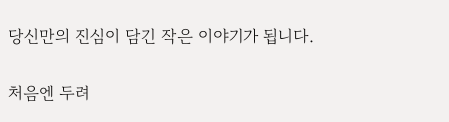당신만의 진심이 담긴 작은 이야기가 됩니다.


처음엔 두려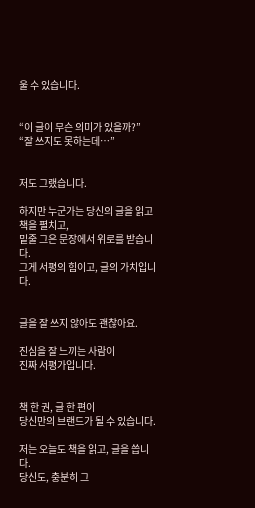울 수 있습니다.


“이 글이 무슨 의미가 있을까?”
“잘 쓰지도 못하는데…”


저도 그랬습니다.

하지만 누군가는 당신의 글을 읽고
책을 펼치고,
밑줄 그은 문장에서 위로를 받습니다.
그게 서평의 힘이고, 글의 가치입니다.


글을 잘 쓰지 않아도 괜찮아요.

진심을 잘 느끼는 사람이
진짜 서평가입니다.


책 한 권, 글 한 편이
당신만의 브랜드가 될 수 있습니다.

저는 오늘도 책을 읽고, 글을 씁니다.
당신도, 충분히 그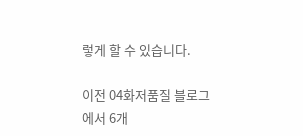렇게 할 수 있습니다.

이전 04화저품질 블로그에서 6개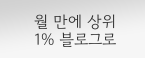월 만에 상위 1% 블로그로